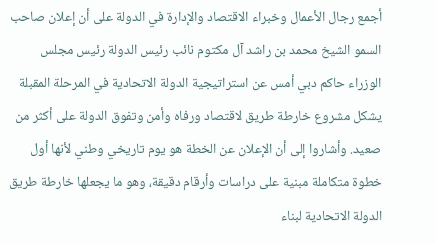أجمع رجال الأعمال وخبراء الاقتصاد والإدارة في الدولة على أن إعلان صاحب السمو الشيخ محمد بن راشد آل مكتوم نائب رئيس الدولة رئيس مجلس الوزراء حاكم دبي أمس عن استراتيجية الدولة الاتحادية في المرحلة المقبلة يشكل مشروع خارطة طريق لاقتصاد ورفاه وأمن وتفوق الدولة على أكثر من صعيد. وأشاروا إلى أن الإعلان عن الخطة هو يوم تاريخي وطني لأنها أول خطوة متكاملة مبنية على دراسات وأرقام دقيقة، وهو ما يجعلها خارطة طريق الدولة الاتحادية لبناء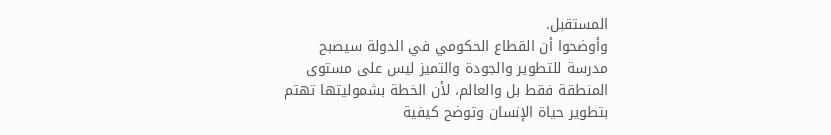المستقبل.
وأوضحوا أن القطاع الحكومي في الدولة سيصبح مدرسة للتطوير والجودة والتميز ليس على مستوى المنطقة فقط بل والعالم، لأن الخطة بشموليتها تهتم بتطوير حياة الإنسان وتوضح كيفية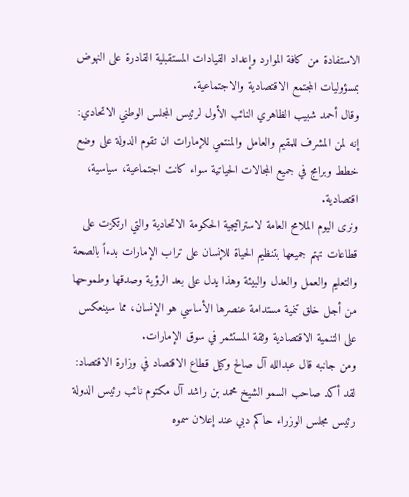الاستفادة من كافة الموارد وإعداد القيادات المستقبلية القادرة على النهوض بمسؤوليات المجتمع الاقتصادية والاجتماعية.
وقال أحمد شبيب الظاهري النائب الأول لرئيس المجلس الوطني الاتحادي: إنه لمن المشرف للمقيم والعامل والمنتمي للإمارات ان تقوم الدولة على وضع خطط وبرامج في جميع المجالات الحياتية سواء كانت اجتماعية، سياسية، اقتصادية.
ونرى اليوم الملامح العامة لاستراتيجية الحكومة الاتحادية والتي ارتكزت على قطاعات تهتم جميعها بتنظيم الحياة للإنسان على تراب الإمارات بدءاً بالصحة والتعليم والعمل والعدل والبيئة وهذا يدل على بعد الرؤية وصدقها وطموحها من أجل خلق تنمية مستدامة عنصرها الأساسي هو الإنسان، مما سينعكس على التنمية الاقتصادية وثقة المستثمر في سوق الإمارات.
ومن جانبه قال عبدالله آل صالح وكيل قطاع الاقتصاد في وزارة الاقتصاد: لقد أكد صاحب السمو الشيخ محمد بن راشد آل مكتوم نائب رئيس الدولة رئيس مجلس الوزراء حاكم دبي عند إعلان سموه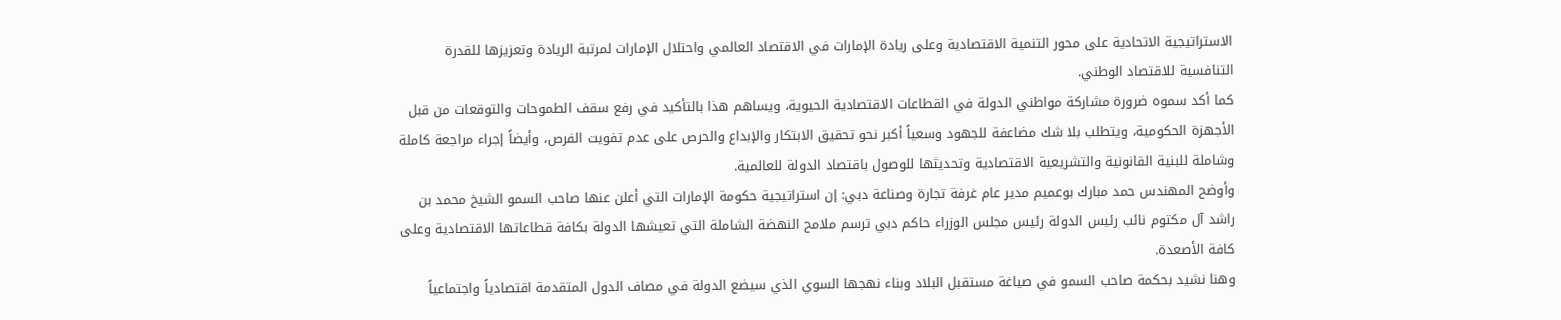الاستراتيجية الاتحادية على محور التنمية الاقتصادية وعلى ريادة الإمارات في الاقتصاد العالمي واحتلال الإمارات لمرتبة الريادة وتعزيزها للقدرة التنافسية للاقتصاد الوطني.
كما أكد سموه ضرورة مشاركة مواطني الدولة في القطاعات الاقتصادية الحيوية، ويساهم هذا بالتأكيد في رفع سقف الطموحات والتوقعات من قبل الأجهزة الحكومية، ويتطلب بلا شك مضاعفة للجهود وسعياً أكبر نحو تحقيق الابتكار والإبداع والحرص على عدم تفويت الفرص، وأيضاً إجراء مراجعة كاملة وشاملة للبنية القانونية والتشريعية الاقتصادية وتحديثها للوصول باقتصاد الدولة للعالمية.
وأوضح المهندس حمد مبارك بوعميم مدير عام غرفة تجارة وصناعة دبي: إن استراتيجية حكومة الإمارات التي أعلن عنها صاحب السمو الشيخ محمد بن راشد آل مكتوم نائب رئيس الدولة رئيس مجلس الوزراء حاكم دبي ترسم ملامح النهضة الشاملة التي تعيشها الدولة بكافة قطاعاتها الاقتصادية وعلى كافة الأصعدة.
وهنا نشيد بحكمة صاحب السمو في صياغة مستقبل البلاد وبناء نهجها السوي الذي سيضع الدولة في مصاف الدول المتقدمة اقتصادياً واجتماعياً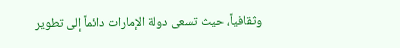وثقافياً، حيث تسعى دولة الإمارات دائماً إلى تطوير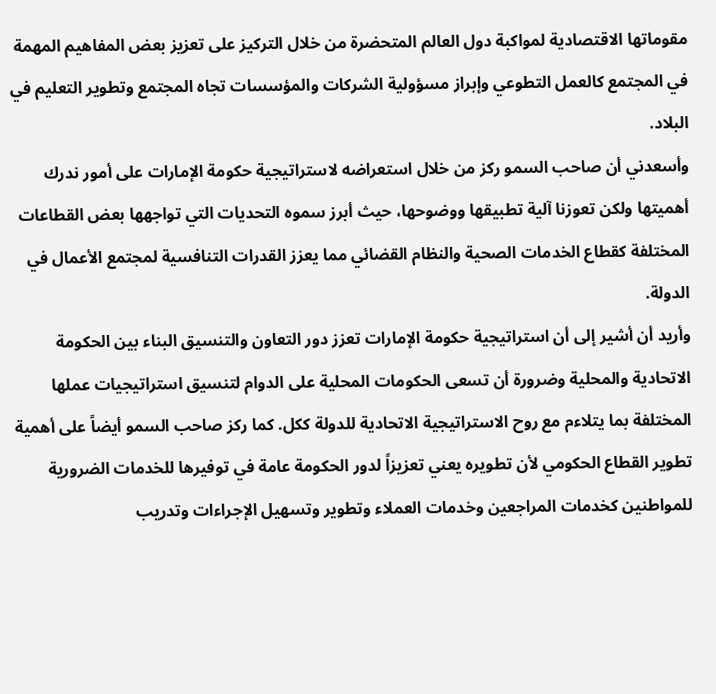مقوماتها الاقتصادية لمواكبة دول العالم المتحضرة من خلال التركيز على تعزيز بعض المفاهيم المهمة في المجتمع كالعمل التطوعي وإبراز مسؤولية الشركات والمؤسسات تجاه المجتمع وتطوير التعليم في البلاد.
وأسعدني أن صاحب السمو ركز من خلال استعراضه لاستراتيجية حكومة الإمارات على أمور ندرك أهميتها ولكن تعوزنا آلية تطبيقها ووضوحها، حيث أبرز سموه التحديات التي تواجهها بعض القطاعات المختلفة كقطاع الخدمات الصحية والنظام القضائي مما يعزز القدرات التنافسية لمجتمع الأعمال في الدولة.
وأريد أن أشير إلى أن استراتيجية حكومة الإمارات تعزز دور التعاون والتنسيق البناء بين الحكومة الاتحادية والمحلية وضرورة أن تسعى الحكومات المحلية على الدوام لتنسيق استراتيجيات عملها المختلفة بما يتلاءم مع روح الاستراتيجية الاتحادية للدولة ككل. كما ركز صاحب السمو أيضاً على أهمية تطوير القطاع الحكومي لأن تطويره يعني تعزيزاً لدور الحكومة عامة في توفيرها للخدمات الضرورية للمواطنين كخدمات المراجعين وخدمات العملاء وتطوير وتسهيل الإجراءات وتدريب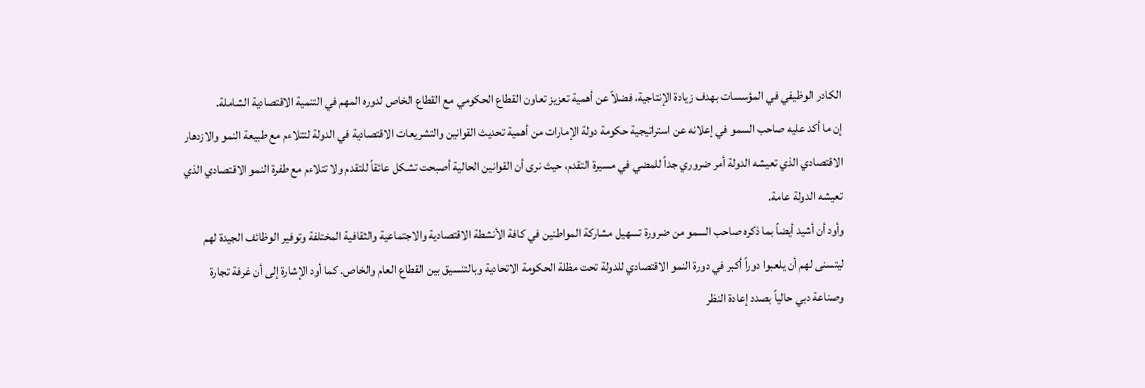الكادر الوظيفي في المؤسسات بهدف زيادة الإنتاجية، فضلاً عن أهمية تعزيز تعاون القطاع الحكومي مع القطاع الخاص لدوره المهم في التنمية الاقتصادية الشاملة.
إن ما أكد عليه صاحب السمو في إعلانه عن استراتيجية حكومة دولة الإمارات من أهمية تحديث القوانين والتشريعات الاقتصادية في الدولة لتتلاءم مع طبيعة النمو والازدهار الاقتصادي الذي تعيشه الدولة أمر ضروري جداً للمضي في مسيرة التقدم، حيث نرى أن القوانين الحالية أصبحت تشكل عائقاً للتقدم ولا تتلاءم مع طفرة النمو الاقتصادي الذي تعيشه الدولة عامة.
وأود أن أشيد أيضاً بما ذكره صاحب السمو من ضرورة تسهيل مشاركة المواطنين في كافة الأنشطة الاقتصادية والاجتماعية والثقافية المختلفة وتوفير الوظائف الجيدة لهم ليتسنى لهم أن يلعبوا دوراً أكبر في دورة النمو الاقتصادي للدولة تحت مظلة الحكومة الاتحادية وبالتنسيق بين القطاع العام والخاص. كما أود الإشارة إلى أن غرفة تجارة وصناعة دبي حالياً بصدد إعادة النظر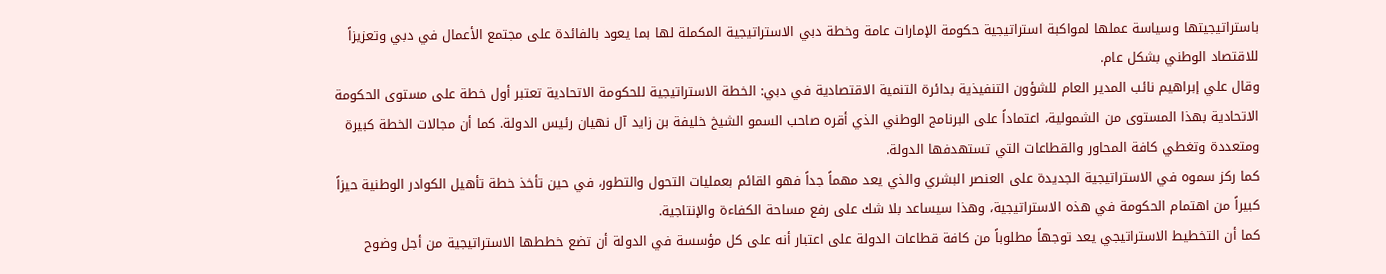باستراتيجيتها وسياسة عملها لمواكبة استراتيجية حكومة الإمارات عامة وخطة دبي الاستراتيجية المكملة لها بما يعود بالفائدة على مجتمع الأعمال في دبي وتعزيزاً للاقتصاد الوطني بشكل عام.
وقال علي إبراهيم نائب المدير العام للشؤون التنفيذية بدائرة التنمية الاقتصادية في دبي: الخطة الاستراتيجية للحكومة الاتحادية تعتبر أول خطة على مستوى الحكومة الاتحادية بهذا المستوى من الشمولية، اعتماداً على البرنامج الوطني الذي أقره صاحب السمو الشيخ خليفة بن زايد آل نهيان رئيس الدولة. كما أن مجالات الخطة كبيرة ومتعددة وتغطي كافة المحاور والقطاعات التي تستهدفها الدولة.
كما ركز سموه في الاستراتيجية الجديدة على العنصر البشري والذي يعد مهماً جداً فهو القائم بعمليات التحول والتطور، في حين تأخذ خطة تأهيل الكوادر الوطنية حيزاً كبيراً من اهتمام الحكومة في هذه الاستراتيجية، وهذا سيساعد بلا شك على رفع مساحة الكفاءة والإنتاجية.
كما أن التخطيط الاستراتيجي يعد توجهاً مطلوباً من كافة قطاعات الدولة على اعتبار أنه على كل مؤسسة في الدولة أن تضع خططها الاستراتيجية من أجل وضوح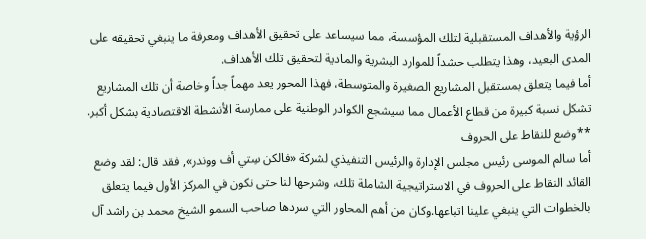الرؤية والأهداف المستقبلية لتلك المؤسسة، مما سيساعد على تحقيق الأهداف ومعرفة ما ينبغي تحقيقه على المدى البعيد، وهذا يتطلب حشداً للموارد البشرية والمادية لتحقيق تلك الأهداف.
أما فيما يتعلق بمستقبل المشاريع الصغيرة والمتوسطة، فهذا المحور يعد مهماً جداً وخاصة أن تلك المشاريع تشكل نسبة كبيرة من قطاع الأعمال مما سيشجع الكوادر الوطنية على ممارسة الأنشطة الاقتصادية بشكل أكبر.
**وضع للنقاط على الحروف
أما سالم الموسى رئيس مجلس الإدارة والرئيس التنفيذي لشركة «فالكن سِتي أف ووندر», فقد قال: لقد وضع القائد النقاط على الحروف في الاستراتيجية الشاملة تلك، وشرحها لنا حتى نكون في المركز الأول فيما يتعلق بالخطوات التي ينبغي علينا اتباعها.وكان من أهم المحاور التي سردها صاحب السمو الشيخ محمد بن راشد آل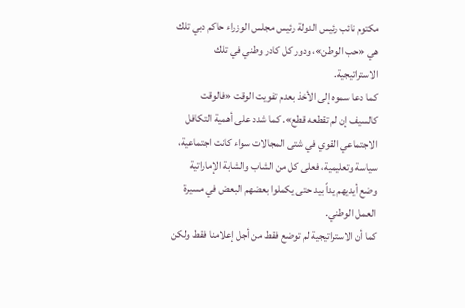مكتوم نائب رئيس الدولة رئيس مجلس الوزراء حاكم دبي تلك هي «حب الوطن»، ودور كل كادر وطني في تلك الاستراتيجية.
كما دعا سموه إلى الأخذ بعدم تفويت الوقت «فالوقت كالسيف إن لم تقطعه قطع». كما شدد على أهمية التكافل الاجتماعي القوي في شتى المجالات سواء كانت اجتماعية، سياسة وتعليمية، فعلى كل من الشاب والشابة الإماراتية وضع أيديهم يداً بيد حتى يكملوا بعضهم البعض في مسيرة العمل الوطني.
كما أن الاستراتيجية لم توضع فقط من أجل إعلامنا فقط ولكن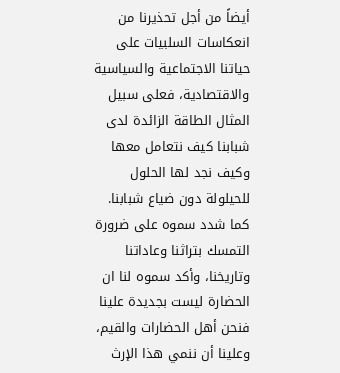أيضاً من أجل تحذيرنا من انعكاسات السلبيات على حياتنا الاجتماعية والسياسية والاقتصادية، فعلى سبيل المثال الطاقة الزائدة لدى شبابنا كيف نتعامل معها وكيف نجد لها الحلول للحيلولة دون ضياع شبابنا.
كما شدد سموه على ضرورة التمسك بتراثنا وعاداتنا وتاريخنا، وأكد سموه لنا ان الحضارة ليست بجديدة علينا فنحن أهل الحضارات والقيم، وعلينا أن ننمي هذا الإرث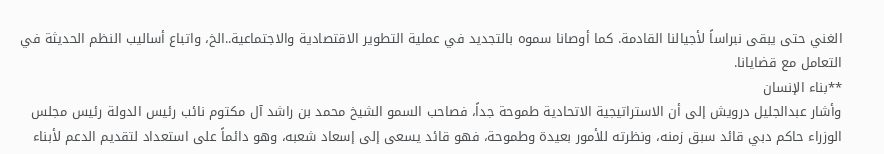الغني حتى يبقى نبراساً لأجيالنا القادمة. كما أوصانا سموه بالتجديد في عملية التطوير الاقتصادية والاجتماعية..الخ، واتباع أساليب النظم الحديثة في التعامل مع قضايانا.
**بناء الإنسان
وأشار عبدالجليل درويش إلى أن الاستراتيجية الاتحادية طموحة جداً، فصاحب السمو الشيخ محمد بن راشد آل مكتوم نائب رئيس الدولة رئيس مجلس الوزراء حاكم دبي قائد سبق زمنه، ونظرته للأمور بعيدة وطموحة، فهو قائد يسعى إلى إسعاد شعبه، وهو دائماً على استعداد لتقديم الدعم لأبناء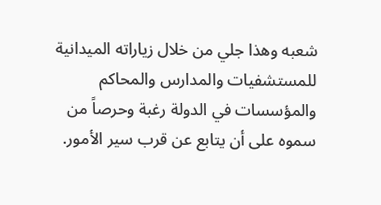شعبه وهذا جلي من خلال زياراته الميدانية للمستشفيات والمدارس والمحاكم والمؤسسات في الدولة رغبة وحرصاً من سموه على أن يتابع عن قرب سير الأمور.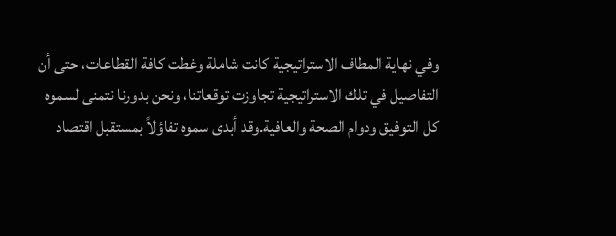وفي نهاية المطاف الاستراتيجية كانت شاملة وغطت كافة القطاعات، حتى أن التفاصيل في تلك الاستراتيجية تجاوزت توقعاتنا، ونحن بدورنا نتمنى لسموه كل التوفيق ودوام الصحة والعافية.وقد أبدى سموه تفاؤلاً بمستقبل اقتصاد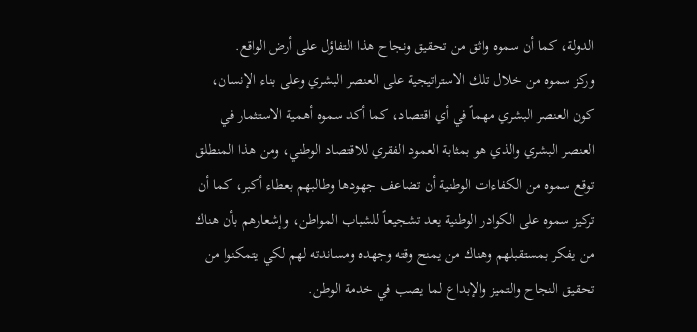الدولة، كما أن سموه واثق من تحقيق ونجاح هذا التفاؤل على أرض الواقع.
وركز سموه من خلال تلك الاستراتيجية على العنصر البشري وعلى بناء الإنسان، كون العنصر البشري مهماً في أي اقتصاد، كما أكد سموه أهمية الاستثمار في العنصر البشري والذي هو بمثابة العمود الفقري للاقتصاد الوطني، ومن هذا المنطلق توقع سموه من الكفاءات الوطنية أن تضاعف جهودها وطالبهم بعطاء أكبر، كما أن تركيز سموه على الكوادر الوطنية يعد تشجيعاً للشباب المواطن، وإشعارهم بأن هناك من يفكر بمستقبلهم وهناك من يمنح وقته وجهده ومساندته لهم لكي يتمكنوا من تحقيق النجاح والتميز والإبداع لما يصب في خدمة الوطن.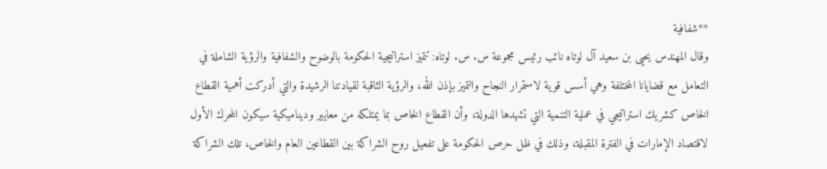**شفافية
وقال المهندس يحيى بن سعيد آل لوتاه نائب رئيس مجموعة س. س. لوتاه: تتميز استراتيجية الحكومة بالوضوح والشفافية والرؤية الشاملة في التعامل مع قضايانا المختلفة وهي أسس قوية لاستمرار النجاح والتميز بإذن الله، والرؤية الثاقبة لقيادتنا الرشيدة والتي أدركت أهمية القطاع الخاص كشريك استراتيجي في عملية التنمية التي تشهدها الدولة، وأن القطاع الخاص بما يمتلكه من معايير وديناميكية سيكون المحرك الأول لاقتصاد الإمارات في الفترة المقبلة، وذلك في ظل حرص الحكومة على تفعيل روح الشراكة بين القطاعين العام والخاص، تلك الشراكة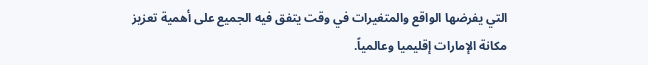التي يفرضها الواقع والمتغيرات في وقت يتفق فيه الجميع على أهمية تعزيز مكانة الإمارات إقليميا وعالمياً.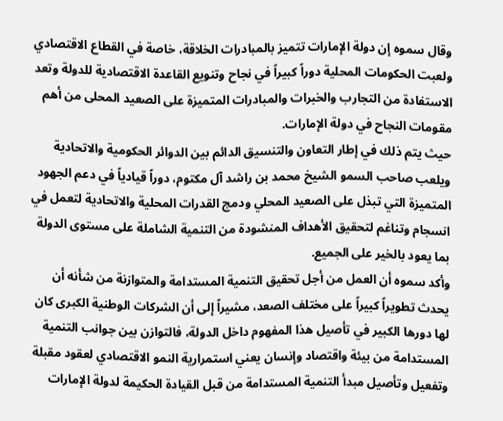وقال سموه إن دولة الإمارات تتميز بالمبادرات الخلاقة، خاصة في القطاع الاقتصادي ولعبت الحكومات المحلية دوراً كبيراً في نجاح وتنويع القاعدة الاقتصادية للدولة وتعد الاستفادة من التجارب والخبرات والمبادرات المتميزة على الصعيد المحلى من أهم مقومات النجاح في دولة الإمارات.
حيث يتم ذلك في إطار التعاون والتنسيق الدائم بين الدوائر الحكومية والاتحادية ويلعب صاحب السمو الشيخ محمد بن راشد آل مكتوم، دوراً قيادياً في دعم الجهود المتميزة التي تبذل على الصعيد المحلي ودمج القدرات المحلية والاتحادية لتعمل في انسجام وتناغم لتحقيق الأهداف المنشودة من التنمية الشاملة على مستوى الدولة بما يعود بالخير على الجميع.
وأكد سموه أن العمل من أجل تحقيق التنمية المستدامة والمتوازنة من شأنه أن يحدث تطويراً كبيراً على مختلف الصعد، مشيراً إلى أن الشركات الوطنية الكبرى كان لها دورها الكبير في تأصيل هذا المفهوم داخل الدولة، فالتوازن بين جوانب التنمية المستدامة من بيئة واقتصاد وإنسان يعني استمرارية النمو الاقتصادي لعقود مقبلة وتفعيل وتأصيل مبدأ التنمية المستدامة من قبل القيادة الحكيمة لدولة الإمارات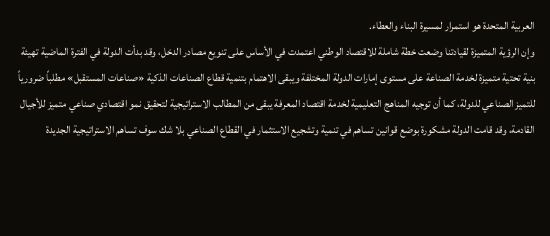العربية المتحدة هو استمرار لمسيرة البناء والعطاء.
وإن الرؤية المتميزة لقيادتنا وضعت خطة شاملة للاقتصاد الوطني اعتمدت في الأساس على تنويع مصادر الدخل، وقد بدأت الدولة في الفترة الماضية تهيئة بنية تحتية متميزة لخدمة الصناعة على مستوى إمارات الدولة المختلفة ويبقى الاهتمام بتنمية قطاع الصناعات الذكية «صناعات المستقبل» مطلباً ضرورياً للتميز الصناعي للدولة، كما أن توجيه المناهج التعليمية لخدمة اقتصاد المعرفة يبقى من المطالب الاستراتيجية لتحقيق نمو اقتصادي صناعي متميز للأجيال القادمة، وقد قامت الدولة مشكورة بوضع قوانين تساهم في تنمية وتشجيع الاستثمار في القطاع الصناعي بلا شك سوف تساهم الاستراتيجية الجديدة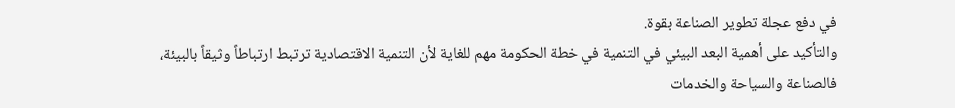في دفع عجلة تطوير الصناعة بقوة.
والتأكيد على أهمية البعد البيئي في التنمية في خطة الحكومة مهم للغاية لأن التنمية الاقتصادية ترتبط ارتباطاً وثيقاً بالبيئة، فالصناعة والسياحة والخدمات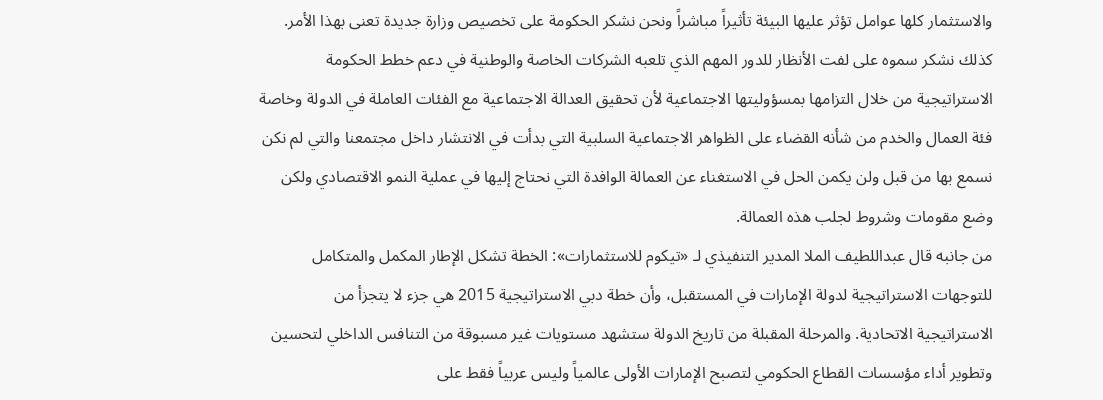والاستثمار كلها عوامل تؤثر عليها البيئة تأثيراً مباشراً ونحن نشكر الحكومة على تخصيص وزارة جديدة تعنى بهذا الأمر.
كذلك نشكر سموه على لفت الأنظار للدور المهم الذي تلعبه الشركات الخاصة والوطنية في دعم خطط الحكومة الاستراتيجية من خلال التزامها بمسؤوليتها الاجتماعية لأن تحقيق العدالة الاجتماعية مع الفئات العاملة في الدولة وخاصة فئة العمال والخدم من شأنه القضاء على الظواهر الاجتماعية السلبية التي بدأت في الانتشار داخل مجتمعنا والتي لم نكن نسمع بها من قبل ولن يكمن الحل في الاستغناء عن العمالة الوافدة التي نحتاج إليها في عملية النمو الاقتصادي ولكن وضع مقومات وشروط لجلب هذه العمالة.
من جانبه قال عبداللطيف الملا المدير التنفيذي لـ «تيكوم للاستثمارات»: الخطة تشكل الإطار المكمل والمتكامل للتوجهات الاستراتيجية لدولة الإمارات في المستقبل، وأن خطة دبي الاستراتيجية 2015 هي جزء لا يتجزأ من الاستراتيجية الاتحادية. والمرحلة المقبلة من تاريخ الدولة ستشهد مستويات غير مسبوقة من التنافس الداخلي لتحسين وتطوير أداء مؤسسات القطاع الحكومي لتصبح الإمارات الأولى عالمياً وليس عربياً فقط على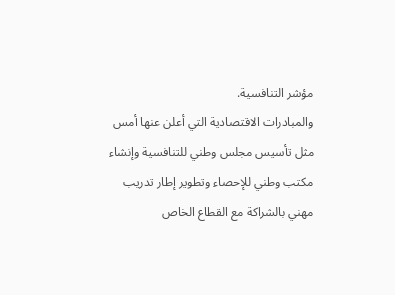مؤشر التنافسية.
والمبادرات الاقتصادية التي أعلن عنها أمس مثل تأسيس مجلس وطني للتنافسية وإنشاء مكتب وطني للإحصاء وتطوير إطار تدريب مهني بالشراكة مع القطاع الخاص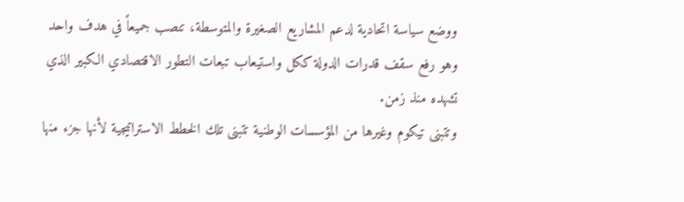ووضع سياسة اتحادية لدعم المشاريع الصغيرة والمتوسطة، تنصب جميعاً في هدف واحد وهو رفع سقف قدرات الدولة ككل واستيعاب تبعات التطور الاقتصادي الكبير الذي تشهده منذ زمن.
وتتبنى تيكوم وغيرها من المؤسسات الوطنية تتبنى تلك الخطط الاستراتيجية لأنها جزء منها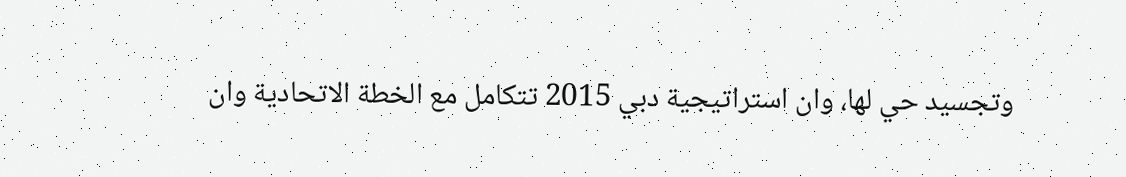وتجسيد حي لها، وان استراتيجية دبي 2015 تتكامل مع الخطة الاتحادية وان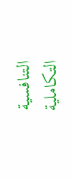التنافسية التكاملية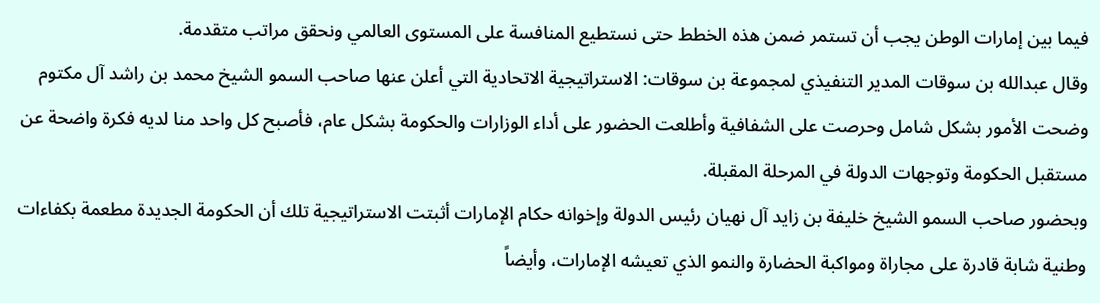فيما بين إمارات الوطن يجب أن تستمر ضمن هذه الخطط حتى نستطيع المنافسة على المستوى العالمي ونحقق مراتب متقدمة.
وقال عبدالله بن سوقات المدير التنفيذي لمجموعة بن سوقات: الاستراتيجية الاتحادية التي أعلن عنها صاحب السمو الشيخ محمد بن راشد آل مكتوم وضحت الأمور بشكل شامل وحرصت على الشفافية وأطلعت الحضور على أداء الوزارات والحكومة بشكل عام، فأصبح كل واحد منا لديه فكرة واضحة عن مستقبل الحكومة وتوجهات الدولة في المرحلة المقبلة.
وبحضور صاحب السمو الشيخ خليفة بن زايد آل نهيان رئيس الدولة وإخوانه حكام الإمارات أثبتت الاستراتيجية تلك أن الحكومة الجديدة مطعمة بكفاءات وطنية شابة قادرة على مجاراة ومواكبة الحضارة والنمو الذي تعيشه الإمارات، وأيضاً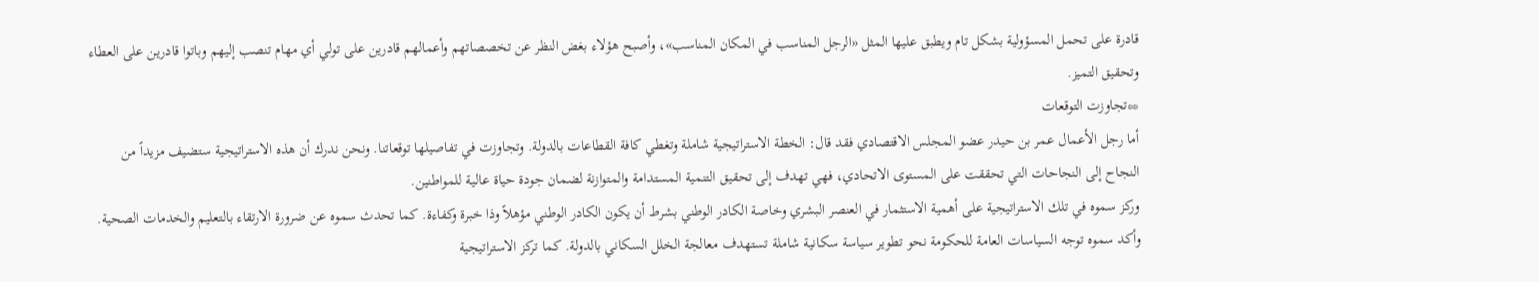قادرة على تحمل المسؤولية بشكل تام ويطبق عليها المثل «الرجل المناسب في المكان المناسب»، وأصبح هؤلاء بغض النظر عن تخصصاتهم وأعمالهم قادرين على تولي أي مهام تنصب إليهم وباتوا قادرين على العطاء وتحقيق التميز.
**تجاوزت التوقعات
أما رجل الأعمال عمر بن حيدر عضو المجلس الاقتصادي فقد قال: الخطة الاستراتيجية شاملة وتغطي كافة القطاعات بالدولة. وتجاوزت في تفاصيلها توقعاتنا. ونحن ندرك أن هذه الاستراتيجية ستضيف مزيداً من النجاح إلى النجاحات التي تحققت على المستوى الاتحادي، فهي تهدف إلى تحقيق التنمية المستدامة والمتوازنة لضمان جودة حياة عالية للمواطنين.
وركز سموه في تلك الاستراتيجية على أهمية الاستثمار في العنصر البشري وخاصة الكادر الوطني بشرط أن يكون الكادر الوطني مؤهلاً وذا خبرة وكفاءة. كما تحدث سموه عن ضرورة الارتقاء بالتعليم والخدمات الصحية. وأكد سموه توجه السياسات العامة للحكومة نحو تطوير سياسة سكانية شاملة تستهدف معالجة الخلل السكاني بالدولة. كما تركز الاستراتيجية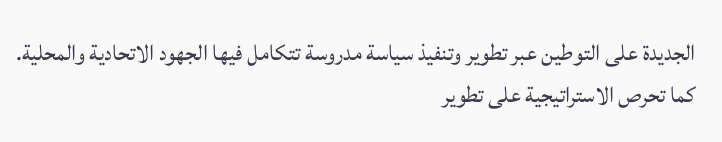الجديدة على التوطين عبر تطوير وتنفيذ سياسة مدروسة تتكامل فيها الجهود الاتحادية والمحلية.
كما تحرص الاستراتيجية على تطوير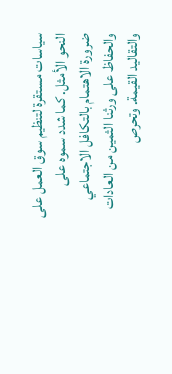سياسات مستقرة لتنظيم سوق العمل على النحو الأمثل. كما شدد سموه على ضرورة الاهتمام بالتكافل الاجتماعي والحفاظ على ورثنا الثمين من العادات والتقاليد القيمة. وتحرص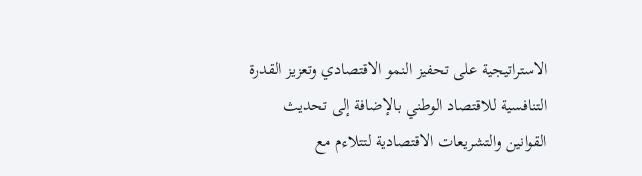الاستراتيجية على تحفيز النمو الاقتصادي وتعزيز القدرة التنافسية للاقتصاد الوطني بالإضافة إلى تحديث القوانين والتشريعات الاقتصادية لتتلاءم مع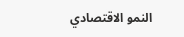النمو الاقتصادي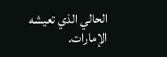الحالي الذي تعيشه الإمارات.